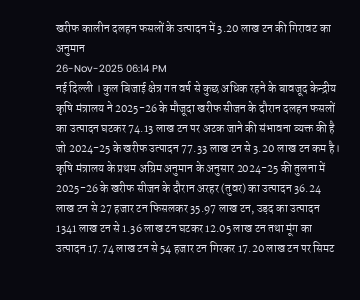खरीफ कालीन दलहन फसलों के उत्पादन में 3.20 लाख टन की गिरावट का अनुमान
26-Nov-2025 06:14 PM
नई दिल्ली । कुल बिजाई क्षेत्र गत वर्ष से कुछ अधिक रहने के बावजूद केन्द्रीय कृषि मंत्रालय ने 2025-26 के मौजूदा खरीफ सीजन के दौरान दलहन फसलों का उत्पादन घटकर 74.13 लाख टन पर अटक जाने की संभावना व्यक्त की है जो 2024-25 के खरीफ उत्पादन 77.33 लाख टन से 3.20 लाख टन कम है।
कृषि मंत्रालय के प्रथम अग्रिम अनुमान के अनुसार 2024-25 की तुलना में 2025-26 के खरीफ सीजन के दौरान अरहर (तुवर) का उत्पादन 36.24 लाख टन से 27 हजार टन फिसलकर 35.97 लाख टन, उड़द का उत्पादन 1341 लाख टन से 1.36 लाख टन घटकर 12.05 लाख टन तथा मूंग का उत्पादन 17.74 लाख टन से 54 हजार टन गिरकर 17.20 लाख टन पर सिमट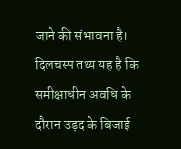जाने की संभावना है।
दिलचस्प तथ्य यह है कि समीक्षाधीन अवधि के दौरान उड़द के बिजाई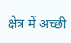क्षेत्र में अच्छी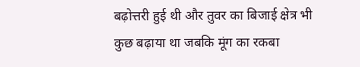बढ़ोत्तरी हुई थी और तुवर का बिजाई क्षेत्र भी कुछ बढ़ाया था जबकि मूंग का रकबा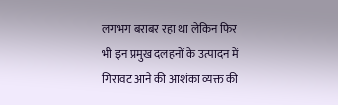लगभग बराबर रहा था लेकिन फिर भी इन प्रमुख दलहनों के उत्पादन में गिरावट आने की आशंका व्यक्त की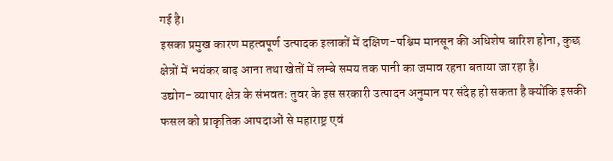गई है।
इसका प्रमुख कारण महत्वपूर्ण उत्पादक इलाकों में दक्षिण-पश्चिम मानसून की अधिशेष बारिश होना, कुछ क्षेत्रों में भयंकर बाढ़ आना तथा खेतों में लम्बे समय तक पानी का जमाव रहना बताया जा रहा है।
उद्योग- व्यापार क्षेत्र के संभवतः तुवर के इस सरकारी उत्पादन अनुमान पर संदेह हो सकता है क्योंकि इसकी फसल को प्राकृतिक आपदाओं से महाराष्ट्र एवं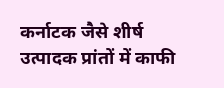कर्नाटक जैसे शीर्ष उत्पादक प्रांतों में काफी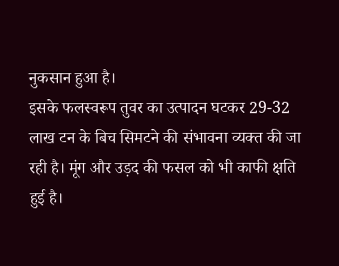नुकसान हुआ है।
इसके फलस्वरूप तुवर का उत्पादन घटकर 29-32 लाख टन के बिच सिमटने की संभावना व्यक्त की जा रही है। मूंग और उड़द की फसल को भी काफी क्षति हुई है।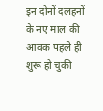इन दोनों दलहनों के नए माल की आवक पहले ही शुरू हो चुकी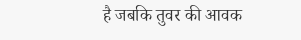है जबकि तुवर की आवक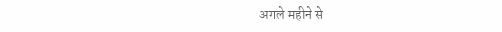अगले महीने से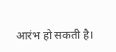आरंभ हो सकती है।